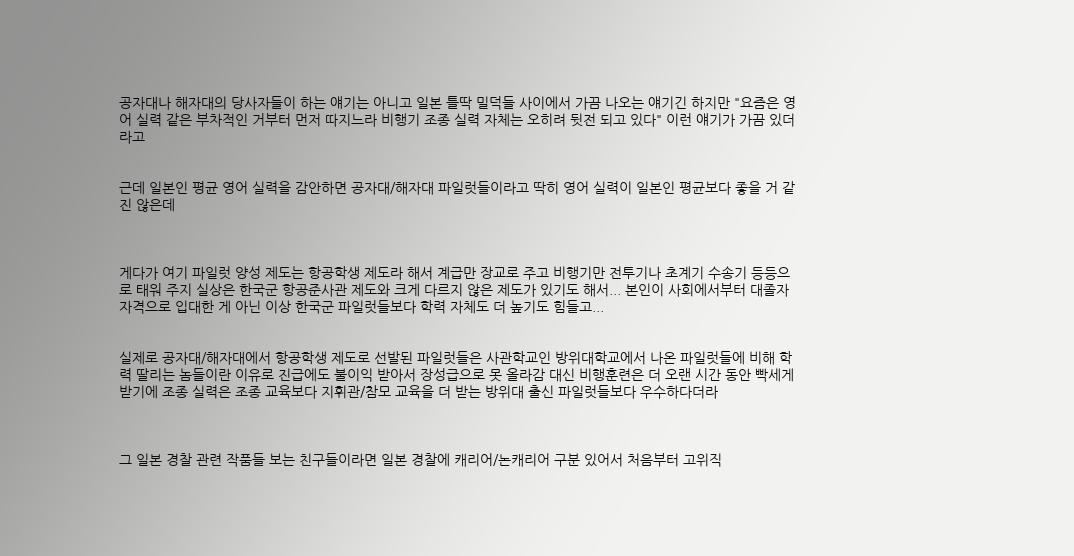공자대나 해자대의 당사자들이 하는 얘기는 아니고 일본 틀딱 밀덕들 사이에서 가끔 나오는 얘기긴 하지만 "요즘은 영어 실력 같은 부차적인 거부터 먼저 따지느라 비행기 조종 실력 자체는 오히려 뒷전 되고 있다" 이런 얘기가 가끔 있더라고


근데 일본인 평균 영어 실력을 감안하면 공자대/해자대 파일럿들이라고 딱히 영어 실력이 일본인 평균보다 좋을 거 같진 않은데



게다가 여기 파일럿 양성 제도는 항공학생 제도라 해서 계급만 장교로 주고 비행기만 전투기나 초계기 수송기 등등으로 태워 주지 실상은 한국군 항공준사관 제도와 크게 다르지 않은 제도가 있기도 해서... 본인이 사회에서부터 대졸자 자격으로 입대한 게 아닌 이상 한국군 파일럿들보다 학력 자체도 더 높기도 힘들고...


실제로 공자대/해자대에서 항공학생 제도로 선발된 파일럿들은 사관학교인 방위대학교에서 나온 파일럿들에 비해 학력 딸리는 놈들이란 이유로 진급에도 불이익 받아서 장성급으로 못 올라감 대신 비행훈련은 더 오랜 시간 동안 빡세게 받기에 조종 실력은 조종 교육보다 지휘관/참모 교육을 더 받는 방위대 출신 파일럿들보다 우수하다더라



그 일본 경찰 관련 작품들 보는 친구들이라면 일본 경찰에 캐리어/논캐리어 구분 있어서 처음부터 고위직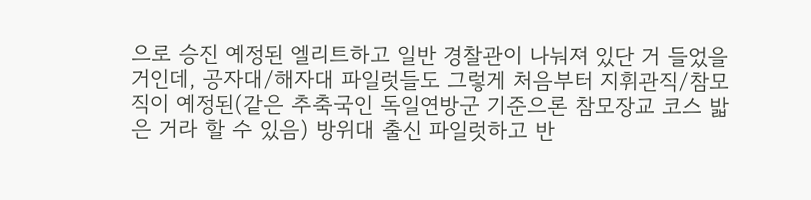으로 승진 예정된 엘리트하고 일반 경찰관이 나눠져 있단 거 들었을 거인데, 공자대/해자대 파일럿들도 그렇게 처음부터 지휘관직/참모직이 예정된(같은 추축국인 독일연방군 기준으론 참모장교 코스 밟은 거라 할 수 있음) 방위대 출신 파일럿하고 반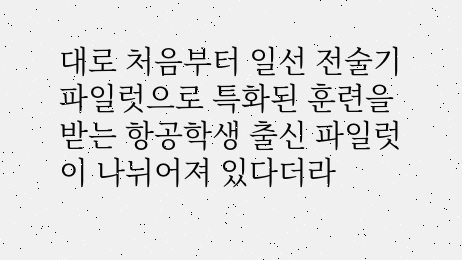대로 처음부터 일선 전술기 파일럿으로 특화된 훈련을 받는 항공학생 출신 파일럿이 나뉘어져 있다더라